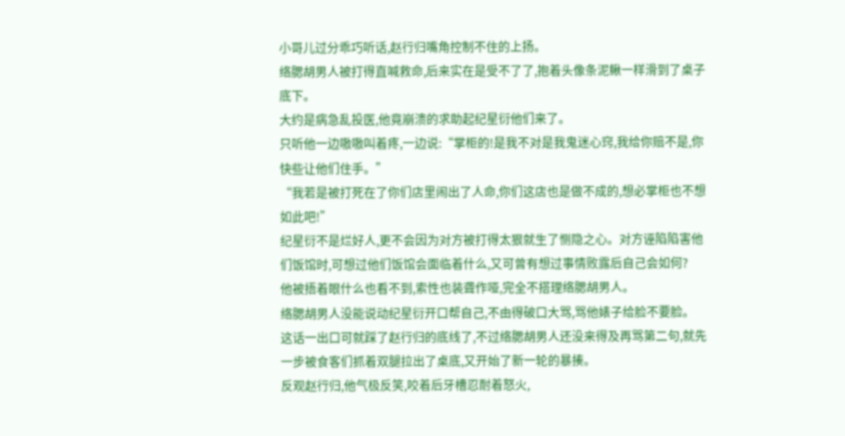小哥儿过分乖巧听话,赵行归嘴角控制不住的上扬。
络腮胡男人被打得直喊救命,后来实在是受不了了,抱着头像条泥鳅一样滑到了桌子底下。
大约是病急乱投医,他竟崩溃的求助起纪星衍他们来了。
只听他一边嗷嗷叫着疼,一边说:“掌柜的!是我不对是我鬼迷心窍,我给你赔不是,你快些让他们住手。”
“我若是被打死在了你们店里闹出了人命,你们这店也是做不成的,想必掌柜也不想如此吧!”
纪星衍不是烂好人,更不会因为对方被打得太狠就生了恻隐之心。对方诬陷陷害他们饭馆时,可想过他们饭馆会面临着什么,又可曾有想过事情败露后自己会如何?
他被捂着眼什么也看不到,索性也装聋作哑,完全不搭理络腮胡男人。
络腮胡男人没能说动纪星衍开口帮自己,不由得破口大骂,骂他婊子给脸不要脸。
这话一出口可就踩了赵行归的底线了,不过络腮胡男人还没来得及再骂第二句,就先一步被食客们抓着双腿拉出了桌底,又开始了新一轮的暴揍。
反观赵行归,他气极反笑,咬着后牙槽忍耐着怒火,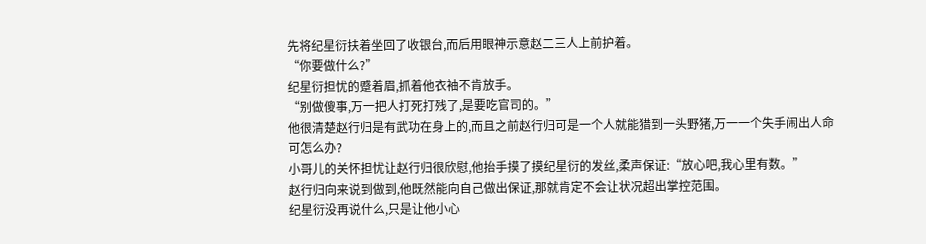先将纪星衍扶着坐回了收银台,而后用眼神示意赵二三人上前护着。
“你要做什么?”
纪星衍担忧的蹙着眉,抓着他衣袖不肯放手。
“别做傻事,万一把人打死打残了,是要吃官司的。”
他很清楚赵行归是有武功在身上的,而且之前赵行归可是一个人就能猎到一头野猪,万一一个失手闹出人命可怎么办?
小哥儿的关怀担忧让赵行归很欣慰,他抬手摸了摸纪星衍的发丝,柔声保证:“放心吧,我心里有数。”
赵行归向来说到做到,他既然能向自己做出保证,那就肯定不会让状况超出掌控范围。
纪星衍没再说什么,只是让他小心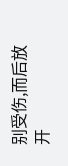别受伤,而后放开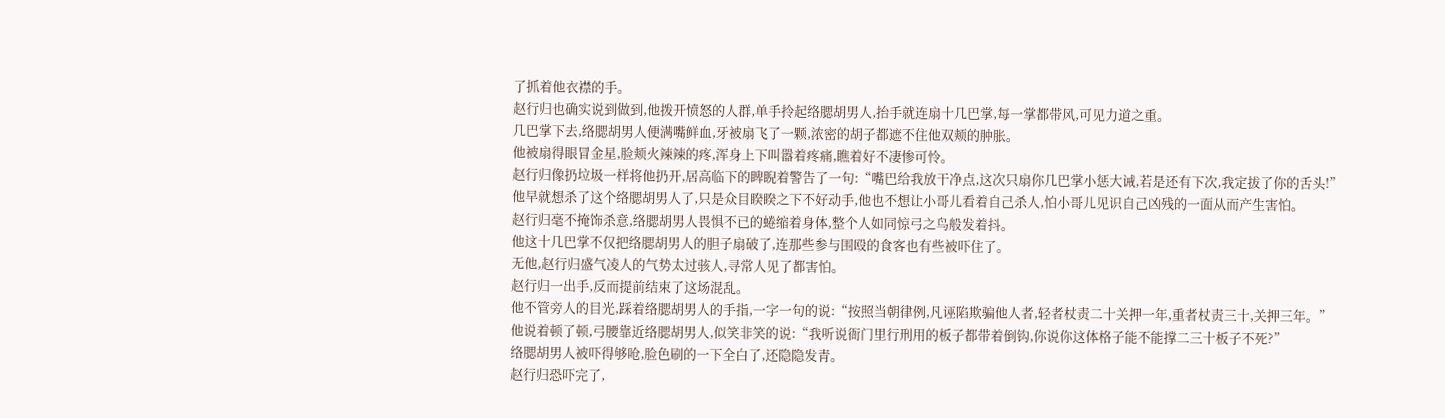了抓着他衣襟的手。
赵行归也确实说到做到,他拨开愤怒的人群,单手拎起络腮胡男人,抬手就连扇十几巴掌,每一掌都带风,可见力道之重。
几巴掌下去,络腮胡男人便满嘴鲜血,牙被扇飞了一颗,浓密的胡子都遮不住他双颊的肿胀。
他被扇得眼冒金星,脸颊火辣辣的疼,浑身上下叫嚣着疼痛,瞧着好不凄惨可怜。
赵行归像扔垃圾一样将他扔开,居高临下的睥睨着警告了一句:“嘴巴给我放干净点,这次只扇你几巴掌小惩大诫,若是还有下次,我定拔了你的舌头!”
他早就想杀了这个络腮胡男人了,只是众目睽睽之下不好动手,他也不想让小哥儿看着自己杀人,怕小哥儿见识自己凶残的一面从而产生害怕。
赵行归毫不掩饰杀意,络腮胡男人畏惧不已的蜷缩着身体,整个人如同惊弓之鸟般发着抖。
他这十几巴掌不仅把络腮胡男人的胆子扇破了,连那些参与围殴的食客也有些被吓住了。
无他,赵行归盛气凌人的气势太过骇人,寻常人见了都害怕。
赵行归一出手,反而提前结束了这场混乱。
他不管旁人的目光,踩着络腮胡男人的手指,一字一句的说:“按照当朝律例,凡诬陷欺骗他人者,轻者杖责二十关押一年,重者杖责三十,关押三年。”
他说着顿了顿,弓腰靠近络腮胡男人,似笑非笑的说:“我听说衙门里行刑用的板子都带着倒钩,你说你这体格子能不能撑二三十板子不死?”
络腮胡男人被吓得够呛,脸色刷的一下全白了,还隐隐发青。
赵行归恐吓完了,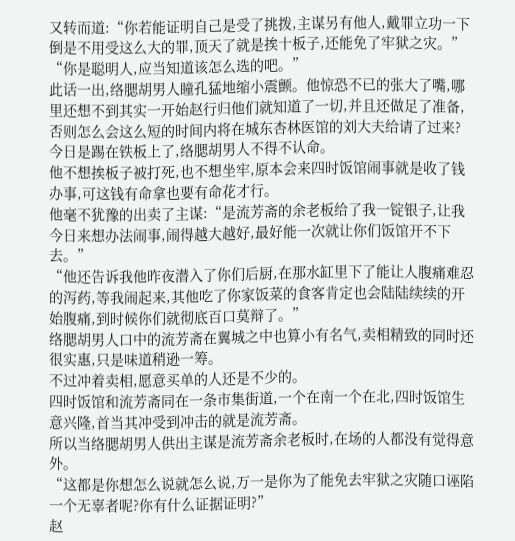又转而道:“你若能证明自己是受了挑拨,主谋另有他人,戴罪立功一下倒是不用受这么大的罪,顶天了就是挨十板子,还能免了牢狱之灾。”
“你是聪明人,应当知道该怎么选的吧。”
此话一出,络腮胡男人瞳孔猛地缩小震颤。他惊恐不已的张大了嘴,哪里还想不到其实一开始赵行归他们就知道了一切,并且还做足了准备,否则怎么会这么短的时间内将在城东杏林医馆的刘大夫给请了过来?
今日是踢在铁板上了,络腮胡男人不得不认命。
他不想挨板子被打死,也不想坐牢,原本会来四时饭馆闹事就是收了钱办事,可这钱有命拿也要有命花才行。
他毫不犹豫的出卖了主谋:“是流芳斋的余老板给了我一锭银子,让我今日来想办法闹事,闹得越大越好,最好能一次就让你们饭馆开不下去。”
“他还告诉我他昨夜潜入了你们后厨,在那水缸里下了能让人腹痛难忍的泻药,等我闹起来,其他吃了你家饭菜的食客肯定也会陆陆续续的开始腹痛,到时候你们就彻底百口莫辩了。”
络腮胡男人口中的流芳斋在翼城之中也算小有名气,卖相精致的同时还很实惠,只是味道稍逊一筹。
不过冲着卖相,愿意买单的人还是不少的。
四时饭馆和流芳斋同在一条市集街道,一个在南一个在北,四时饭馆生意兴隆,首当其冲受到冲击的就是流芳斋。
所以当络腮胡男人供出主谋是流芳斋余老板时,在场的人都没有觉得意外。
“这都是你想怎么说就怎么说,万一是你为了能免去牢狱之灾随口诬陷一个无辜者呢?你有什么证据证明?”
赵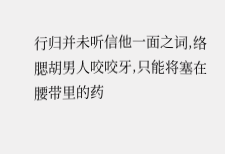行归并未听信他一面之词,络腮胡男人咬咬牙,只能将塞在腰带里的药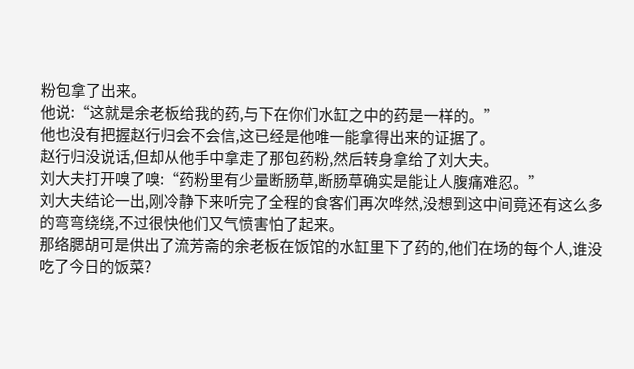粉包拿了出来。
他说:“这就是余老板给我的药,与下在你们水缸之中的药是一样的。”
他也没有把握赵行归会不会信,这已经是他唯一能拿得出来的证据了。
赵行归没说话,但却从他手中拿走了那包药粉,然后转身拿给了刘大夫。
刘大夫打开嗅了嗅:“药粉里有少量断肠草,断肠草确实是能让人腹痛难忍。”
刘大夫结论一出,刚冷静下来听完了全程的食客们再次哗然,没想到这中间竟还有这么多的弯弯绕绕,不过很快他们又气愤害怕了起来。
那络腮胡可是供出了流芳斋的余老板在饭馆的水缸里下了药的,他们在场的每个人,谁没吃了今日的饭菜?